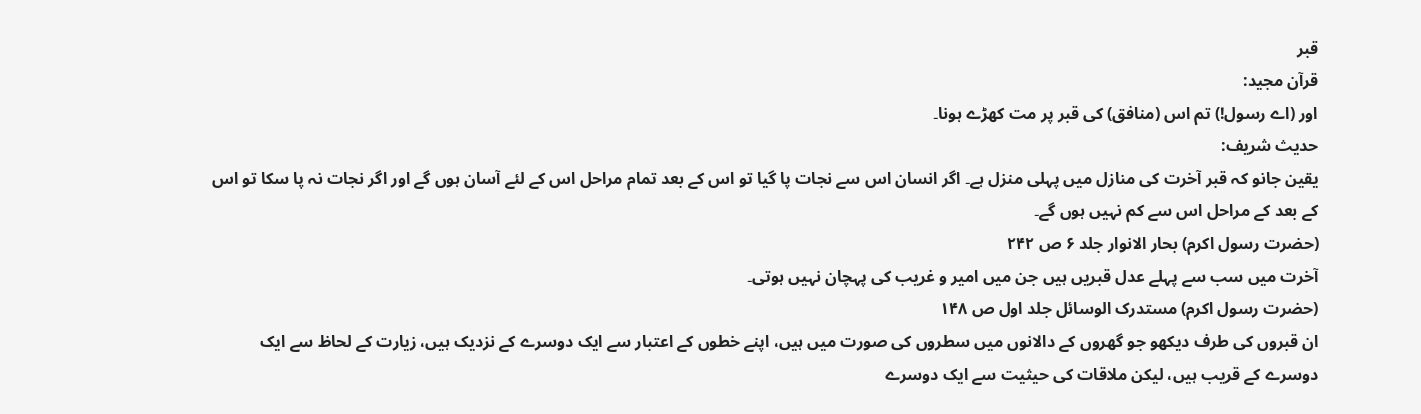قبر
قرآن مجید:
اور (اے رسول!) تم اس (منافق) کی قبر پر مت کھڑے ہونا۔
حدیث شریف:
یقین جانو کہ قبر آخرت کی منازل میں پہلی منزل ہے۔ اگر انسان اس سے نجات پا گیا تو اس کے بعد تمام مراحل اس کے لئے آسان ہوں گے اور اگر نجات نہ پا سکا تو اس کے بعد کے مراحل اس سے کم نہیں ہوں گے۔
(حضرت رسول اکرم) بحار الانوار جلد ۶ ص ۲۴۲
آخرت میں سب سے پہلے عدل قبریں ہیں جن میں امیر و غریب کی پہچان نہیں ہوتی۔
(حضرت رسول اکرم) مستدرک الوسائل جلد اول ص ۱۴۸
ان قبروں کی طرف دیکھو جو گھروں کے دالانوں میں سطروں کی صورت میں ہیں، اپنے خطوں کے اعتبار سے ایک دوسرے کے نزدیک ہیں، زیارت کے لحاظ سے ایک دوسرے کے قریب ہیں، لیکن ملاقات کی حیثیت سے ایک دوسرے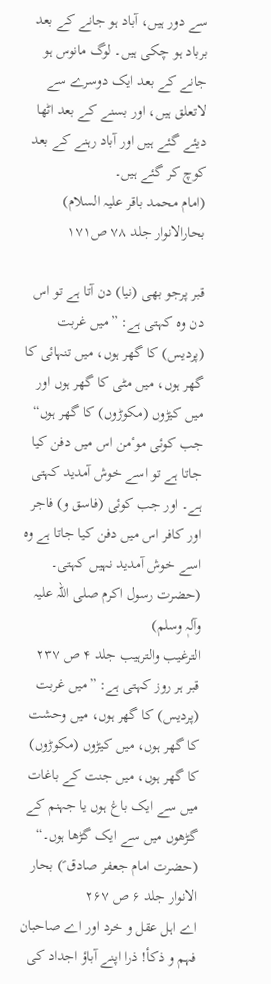سے دور ہیں، آباد ہو جانے کے بعد برباد ہو چکی ہیں۔ لوگ مانوس ہو جانے کے بعد ایک دوسرے سے لاتعلق ہیں، اور بسنے کے بعد اٹھا دیئے گئے ہیں اور آباد رہنے کے بعد کوچ کر گئے ہیں۔
(امام محمد باقر علیہ السلام)
بحارالانوار جلد ۷۸ ص۱۷۱

قبر پرجو بھی (نیا) دن آتا ہے تو اس دن وہ کہتی ہے: ”میں غربت (پردیس) کا گھر ہوں، میں تنہائی کا گھر ہوں، میں مٹی کا گھر ہوں اور میں کیڑوں (مکوڑوں) کا گھر ہوں“ جب کوئی موٴمن اس میں دفن کیا جاتا ہے تو اسے خوش آمدید کہتی ہے۔ اور جب کوئی (فاسق و) فاجر اور کافر اس میں دفن کیا جاتا ہے وہ اسے خوش آمدید نہیں کہتی۔
(حضرت رسول اکرم صلی اللہ علیہ وآلہٖ وسلم)
الترغیب والترہیب جلد ۴ ص ۲۳۷
قبر ہر روز کہتی ہے: ”میں غربت (پردیس) کا گھر ہوں، میں وحشت کا گھر ہوں، میں کیڑوں (مکوڑوں) کا گھر ہوں، میں جنت کے باغات میں سے ایک باغ ہوں یا جہنم کے گڑھوں میں سے ایک گڑھا ہوں۔“
(حضرت امام جعفر صادق ؑ) بحار الانوار جلد ۶ ص ۲۶۷
اے اہل عقل و خرد اور اے صاحبان فہم و ذکأ! ذرا اپنے آباؤ اجداد کی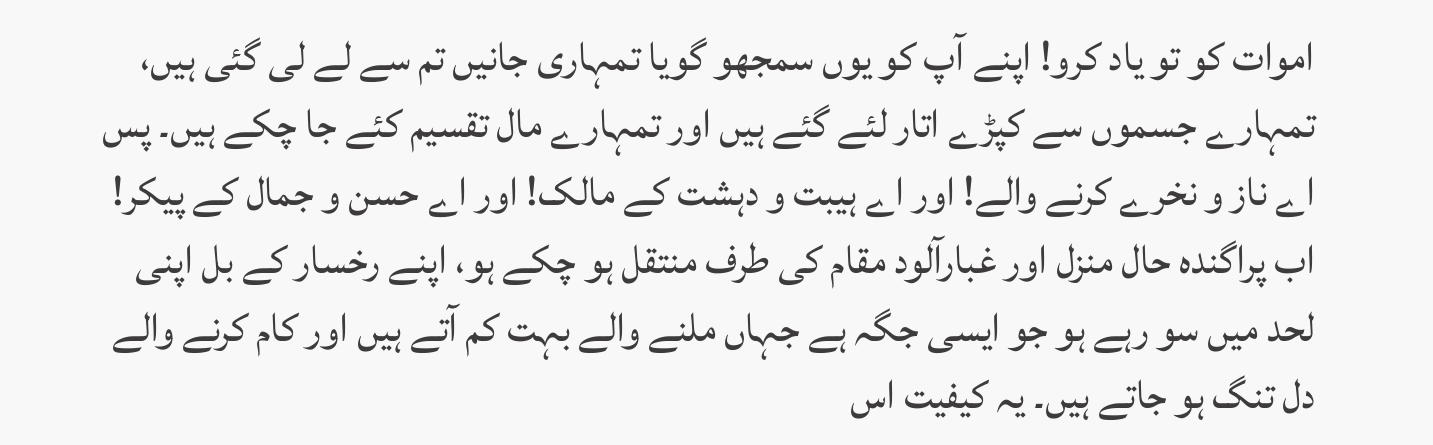اموات کو تو یاد کرو! اپنے آپ کو یوں سمجھو گویا تمہاری جانیں تم سے لے لی گئی ہیں، تمہارے جسموں سے کپڑے اتار لئے گئے ہیں اور تمہارے مال تقسیم کئے جا چکے ہیں۔ پس اے ناز و نخرے کرنے والے! اور اے ہیبت و دہشت کے مالک! اور اے حسن و جمال کے پیکر! اب پراگندہ حال منزل اور غبارآلود مقام کی طرف منتقل ہو چکے ہو، اپنے رخسار کے بل اپنی لحد میں سو رہے ہو جو ایسی جگہ ہے جہاں ملنے والے بہت کم آتے ہیں اور کام کرنے والے دل تنگ ہو جاتے ہیں۔ یہ کیفیت اس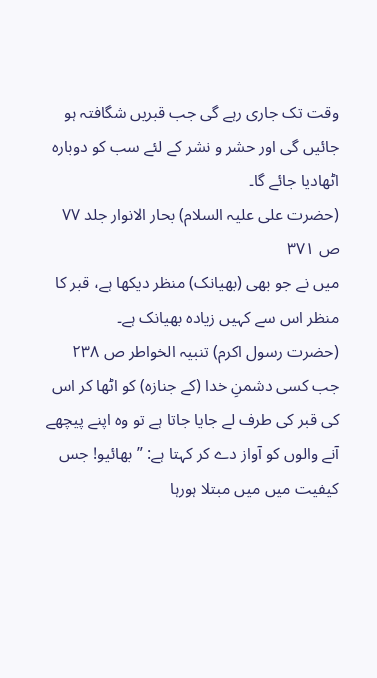وقت تک جاری رہے گی جب قبریں شگافتہ ہو جائیں گی اور حشر و نشر کے لئے سب کو دوبارہ اٹھادیا جائے گا۔
(حضرت علی علیہ السلام) بحار الانوار جلد ۷۷ ص ۳۷۱
میں نے جو بھی (بھیانک) منظر دیکھا ہے، قبر کا منظر اس سے کہیں زیادہ بھیانک ہے۔
(حضرت رسول اکرم) تنبیہ الخواطر ص ۲۳۸
جب کسی دشمنِ خدا (کے جنازہ) کو اٹھا کر اس کی قبر کی طرف لے جایا جاتا ہے تو وہ اپنے پیچھے آنے والوں کو آواز دے کر کہتا ہے: ”بھائیو! جس کیفیت میں میں مبتلا ہورہا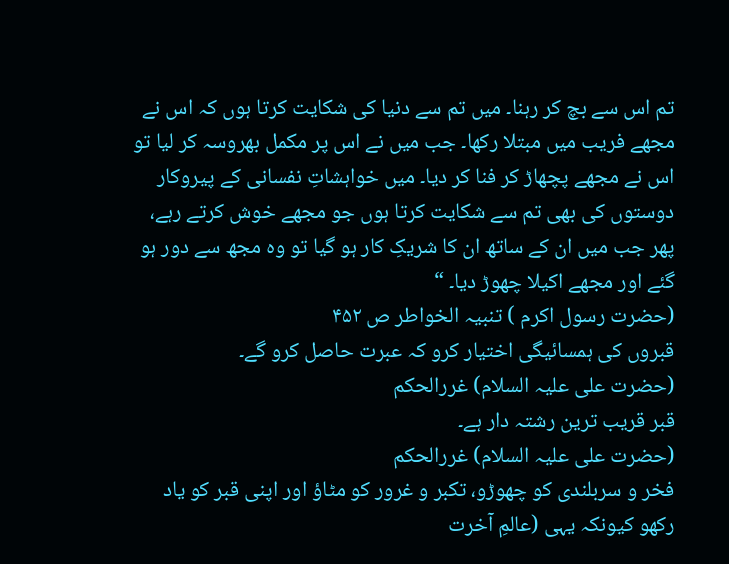تم اس سے بچ کر رہنا۔ میں تم سے دنیا کی شکایت کرتا ہوں کہ اس نے مجھے فریب میں مبتلا رکھا۔ جب میں نے اس پر مکمل بھروسہ کر لیا تو اس نے مجھے پچھاڑ کر فنا کر دیا۔ میں خواہشاتِ نفسانی کے پیروکار دوستوں کی بھی تم سے شکایت کرتا ہوں جو مجھے خوش کرتے رہے، پھر جب میں ان کے ساتھ ان کا شریکِ کار ہو گیا تو وہ مجھ سے دور ہو گئے اور مجھے اکیلا چھوڑ دیا۔ “
(حضرت رسول اکرم ) تنبیہ الخواطر ص ۴۵۲
قبروں کی ہمسائیگی اختیار کرو کہ عبرت حاصل کرو گے۔
(حضرت علی علیہ السلام) غررالحکم
قبر قریب ترین رشتہ دار ہے۔
(حضرت علی علیہ السلام) غررالحکم
فخر و سربلندی کو چھوڑو، تکبر و غرور کو مٹاؤ اور اپنی قبر کو یاد رکھو کیونکہ یہی (عالمِ آخرت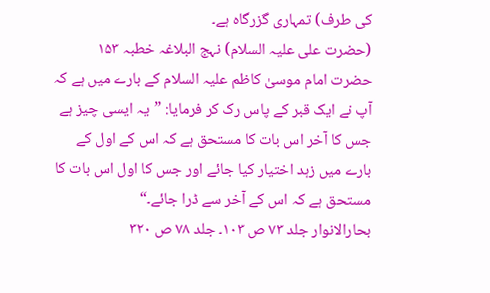کی طرف) تمہاری گزرگاہ ہے۔
(حضرت علی علیہ السلام) نہج البلاغہ خطبہ ۱۵۳
حضرت امام موسیٰ کاظم علیہ السلام کے بارے میں ہے کہ آپ نے ایک قبر کے پاس رک کر فرمایا: ”یہ ایسی چیز ہے جس کا آخر اس بات کا مستحق ہے کہ اس کے اول کے بارے میں زہد اختیار کیا جائے اور جس کا اول اس بات کا مستحق ہے کہ اس کے آخر سے ڈرا جائے۔“
بحارالانوار جلد ۷۳ ص ۱۰۳۔ جلد ۷۸ ص ۳۲۰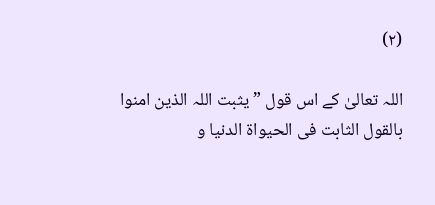(۲)

اللہ تعالیٰ کے اس قول ”یثبت اللہ الذین امنوا بالقول الثابت فی الحیواة الدنیا و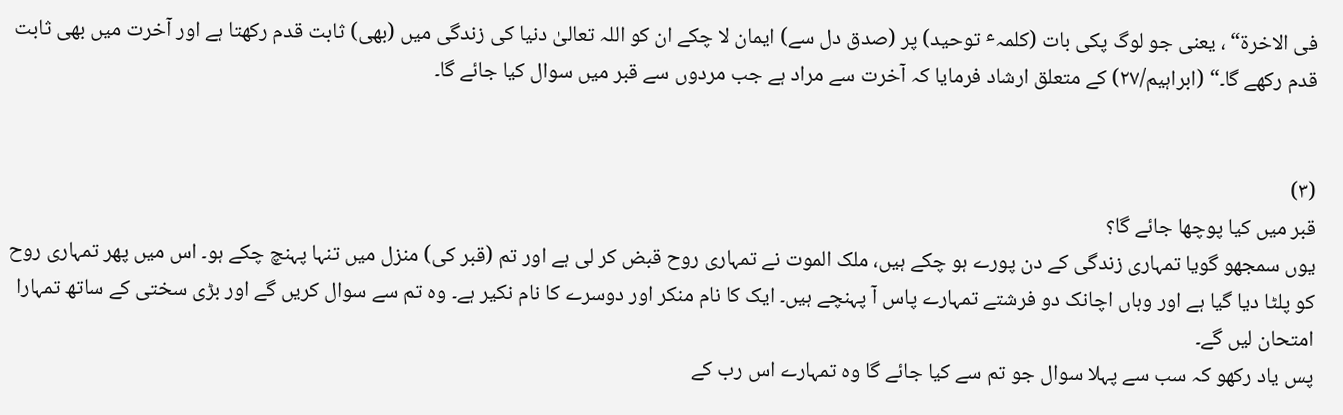فی الاخرة“ ، یعنی جو لوگ پکی بات (کلمہٴ توحید) پر (صدق دل سے) ایمان لا چکے ان کو اللہ تعالیٰ دنیا کی زندگی میں (بھی) ثابت قدم رکھتا ہے اور آخرت میں بھی ثابت قدم رکھے گا۔“ (ابراہیم/۲۷) کے متعلق ارشاد فرمایا کہ آخرت سے مراد ہے جب مردوں سے قبر میں سوال کیا جائے گا۔


(۳)
قبر میں کیا پوچھا جائے گا؟
یوں سمجھو گویا تمہاری زندگی کے دن پورے ہو چکے ہیں، ملک الموت نے تمہاری روح قبض کر لی ہے اور تم (قبر کی) منزل میں تنہا پہنچ چکے ہو۔ اس میں پھر تمہاری روح کو پلٹا دیا گیا ہے اور وہاں اچانک دو فرشتے تمہارے پاس آ پہنچے ہیں۔ ایک کا نام منکر اور دوسرے کا نام نکیر ہے۔ وہ تم سے سوال کریں گے اور بڑی سختی کے ساتھ تمہارا امتحان لیں گے۔
پس یاد رکھو کہ سب سے پہلا سوال جو تم سے کیا جائے گا وہ تمہارے اس رب کے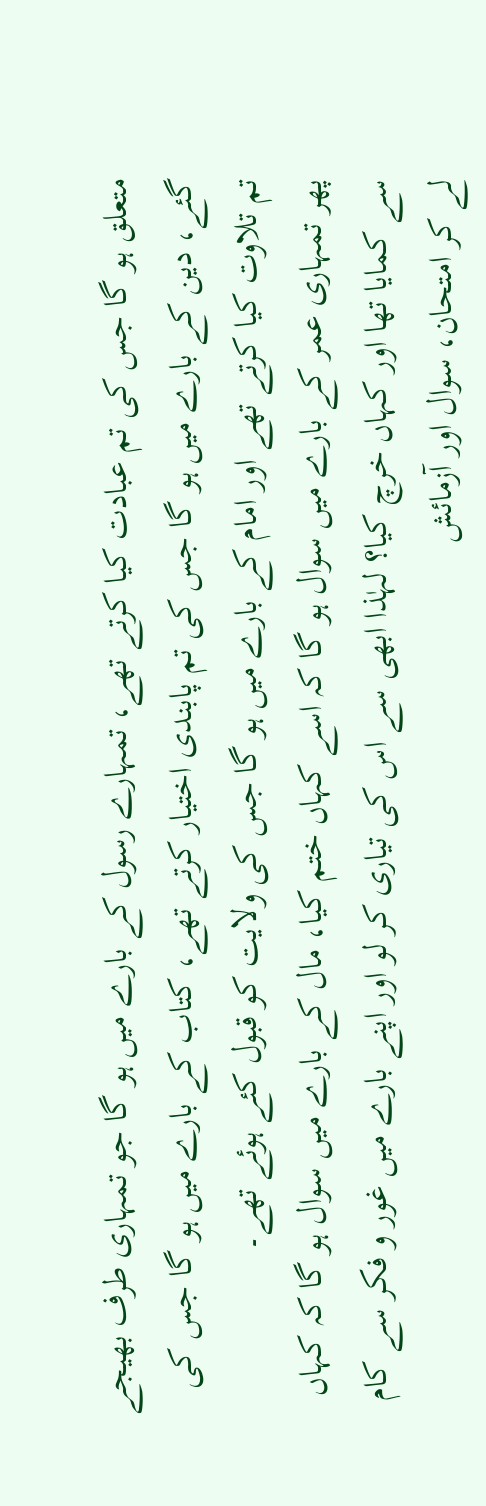متعلق ہو گا جس کی تم عبادت کیا کرتے تھے، تمہارے رسول کے بارے میں ہو گا جو تمہاری طرف بھیجے گئے، دین کے بارے میں ہو گا جس کی تم پابندی اختیار کرتے تھے، کتاب کے بارے میں ہو گا جس کی تم تلاوت کیا کرتے تھے اور امام کے بارے میں ہو گا جس کی ولایت کو قبول کئے ہوئے تھے۔
پھر تمہاری عمر کے بارے میں سوال ہو گا کہ اسے کہاں ختم کیا، مال کے بارے میں سوال ہو گا کہ کہاں سے کمایا تھا اور کہاں خرچ کیا؟ لہٰذا ابھی سے اس کی تیاری کر لو اور اپنے بارے میں غور و فکر سے کام لے کر امتحان، سوال اور آزمائش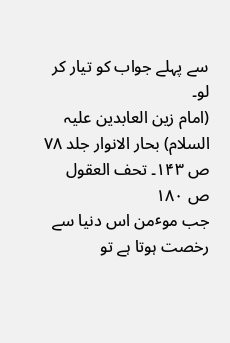سے پہلے جواب کو تیار کر لو۔
(امام زین العابدین علیہ السلام) بحار الانوار جلد ۷۸ ص ۱۴۳۔ تحف العقول ص ۱۸۰
جب موٴمن اس دنیا سے رخصت ہوتا ہے تو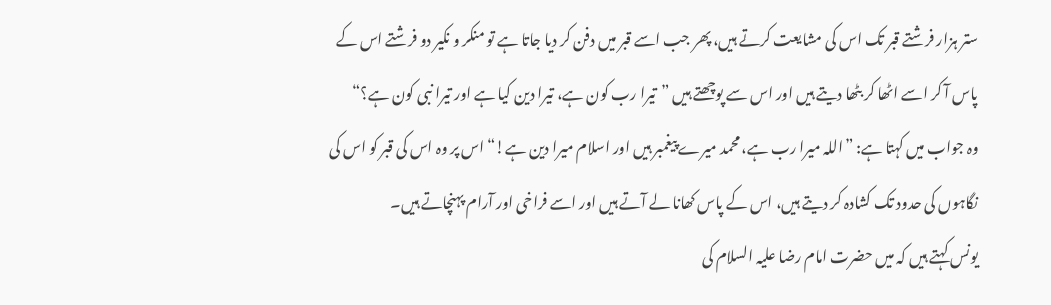ستر ہزار فرشتے قبر تک اس کی مشایعت کرتے ہیں، پھر جب اسے قبر میں دفن کر دیا جاتا ہے تو منکر و نکیر دو فرشتے اس کے پاس آ کر اسے اٹھا کر بٹھا دیتے ہیں اور اس سے پوچھتے ہیں ”تیرا رب کون ہے، تیرا دین کیا ہے اور تیرا نبی کون ہے؟“
وہ جواب میں کہتا ہے: ”اللہ میرا رب ہے، محمد میرے پیغمبر ہیں اور اسلام میرا دین ہے!“ اس پر وہ اس کی قبر کو اس کی نگاہوں کی حدود تک کشادہ کر دیتے ہیں، اس کے پاس کھانا لے آتے ہیں اور اسے فراخی اور آرام پہنچاتے ہیں۔
یونس کہتے ہیں کہ میں حضرت امام رضا علیہ السلام کی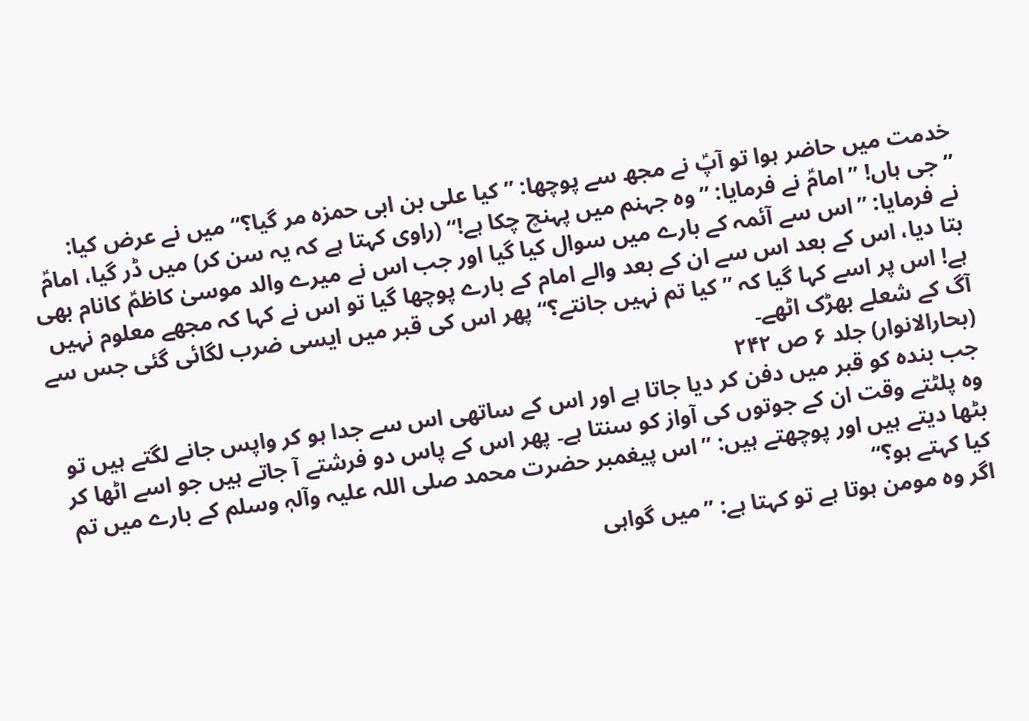خدمت میں حاضر ہوا تو آپؑ نے مجھ سے پوچھا: ”کیا علی بن ابی حمزہ مر گیا؟“ میں نے عرض کیا: ”جی ہاں! ”امامؑ نے فرمایا: ”وہ جہنم میں پہنچ چکا ہے!“ (راوی کہتا ہے کہ یہ سن کر) میں ڈر گیا، امامؑ نے فرمایا: ”اس سے آئمہ کے بارے میں سوال کیا گیا اور جب اس نے میرے والد موسیٰ کاظمؑ کانام بھی بتا دیا، اس کے بعد اس سے ان کے بعد والے امام کے بارے پوچھا گیا تو اس نے کہا کہ مجھے معلوم نہیں ہے! اس پر اسے کہا گیا کہ ”کیا تم نہیں جانتے؟“ پھر اس کی قبر میں ایسی ضرب لگائی گئی جس سے آگ کے شعلے بھڑک اٹھے۔
(بحارالانوار) جلد ۶ ص ۲۴۲
جب بندہ کو قبر میں دفن کر دیا جاتا ہے اور اس کے ساتھی اس سے جدا ہو کر واپس جانے لگتے ہیں تو وہ پلٹتے وقت ان کے جوتوں کی آواز کو سنتا ہے۔ پھر اس کے پاس دو فرشتے آ جاتے ہیں جو اسے اٹھا کر بٹھا دیتے ہیں اور پوچھتے ہیں: ”اس پیغمبر حضرت محمد صلی اللہ علیہ وآلہٖ وسلم کے بارے میں تم کیا کہتے ہو؟“
اگر وہ مومن ہوتا ہے تو کہتا ہے: ”میں گواہی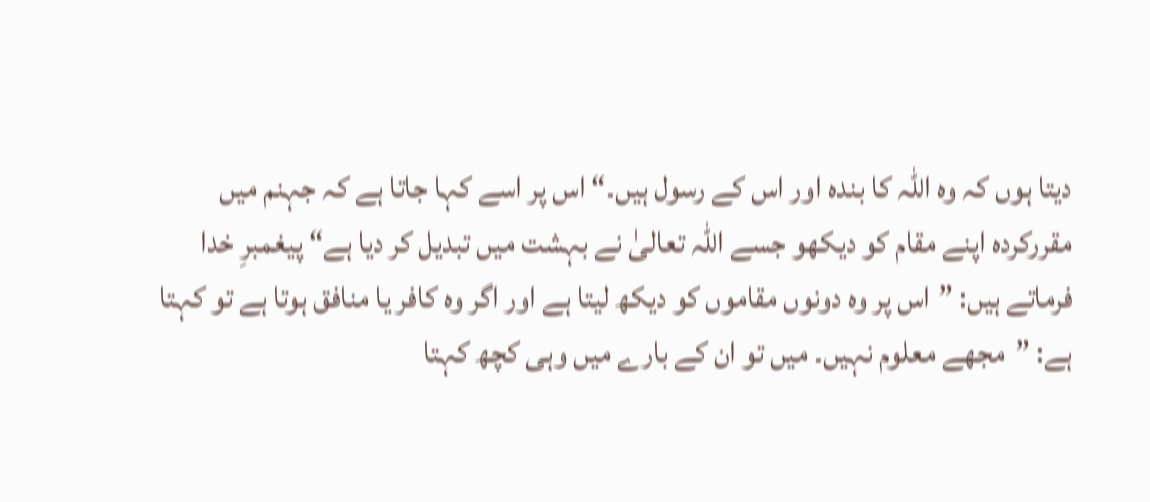دیتا ہوں کہ وہ اللہ کا بندہ اور اس کے رسول ہیں۔“ اس پر اسے کہا جاتا ہے کہ جہنم میں مقررکردہ اپنے مقام کو دیکھو جسے اللہ تعالیٰ نے بہشت میں تبدیل کر دیا ہے“ پیغمبرِ خدا فرماتے ہیں: ”اس پر وہ دونوں مقاموں کو دیکھ لیتا ہے اور اگر وہ کافر یا منافق ہوتا ہے تو کہتا ہے: ”مجھے معلوم نہیں۔ میں تو ان کے بارے میں وہی کچھ کہتا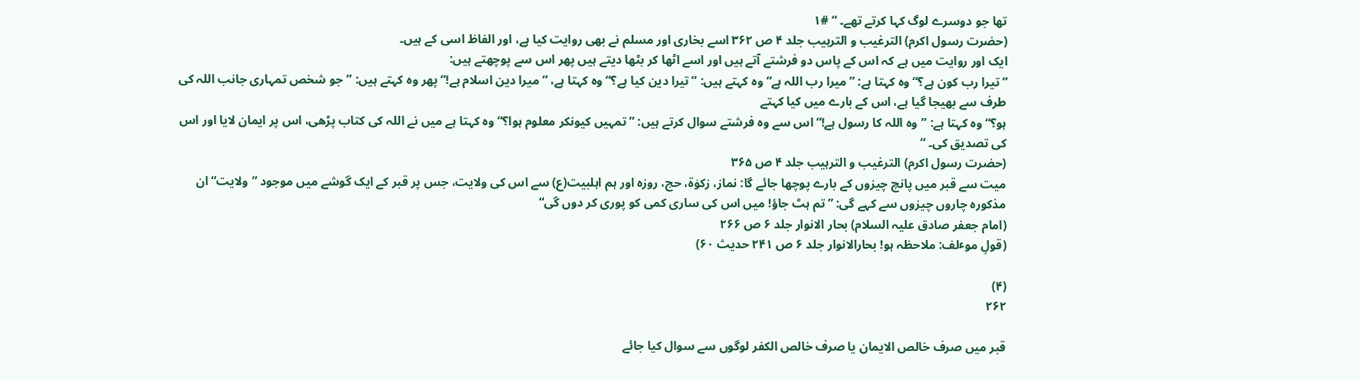تھا جو دوسرے لوگ کہا کرتے تھے۔ “ #۱
(حضرت رسول اکرم) الترغیب و الترہیب جلد ۴ ص ۳۶۲ اسے بخاری اور مسلم نے بھی روایت کیا ہے، اور الفاظ اسی کے ہیں۔
ایک اور روایت میں ہے کہ اس کے پاس دو فرشتے آتے ہیں اور اسے اٹھا کر بٹھا دیتے ہیں پھر اس سے پوچھتے ہیں:
”تیرا رب کون ہے؟“ وہ کہتا ہے: ”میرا رب اللہ ہے“ وہ کہتے ہیں: ”تیرا دین کیا ہے؟“ وہ کہتا ہے، ”میرا دین اسلام ہے!“ پھر وہ کہتے ہیں: ”جو شخص تمہاری جانب اللہ کی طرف سے بھیجا گیا ہے، اس کے بارے میں کیا کہتے
ہو؟“ وہ کہتا ہے: ”وہ اللہ کا رسول ہے!“ اس سے وہ فرشتے سوال کرتے ہیں: ”تمہیں کیونکر معلوم ہوا؟“ وہ کہتا ہے میں نے اللہ کی کتاب پڑھی، اس پر ایمان لایا اور اس کی تصدیق کی۔ “
(حضرت رسول اکرم) الترغیب و الترہیب جلد ۴ ص ۳۶۵
میت سے قبر میں پانچ چیزوں کے بارے پوچھا جائے گا: نماز، زکوٰة، حج، روزہ اور ہم اہلبیت(ع) سے اس کی ولایت، جس پر قبر کے ایک گوشے میں موجود ”ولایت“ ان مذکورہ چاروں چیزوں سے کہے گی: ”تم ہٹ جاؤ! میں اس کی ساری کمی کو پوری کر دوں گی“
(امام جعفر صادق علیہ السلام) بحار الانوار جلد ۶ ص ۲۶۶
(قولِ موٴلف: ملاحظہ ہو! بحارالانوار جلد ۶ ص ۲۴۱ حدیث ۶۰)

(۴)
۲۶۲

قبر میں صرف خالص الایمان یا صرف خالص الکفر لوگوں سے سوال کیا جائے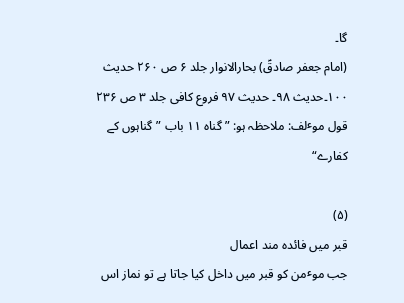گا۔
(امام جعفر صادقؑ) بحارالانوار جلد ۶ ص ۲۶۰ حدیث ۱۰۰۔حدیث ۹۸۔ حدیث ۹۷ فروع کافی جلد ۳ ص ۲۳۶
قول موٴلف: ملاحظہ ہو: ”گناہ ۱۱ باب ”گناہوں کے کفارے“

(۵)
قبر میں فائدہ مند اعمال
جب موٴمن کو قبر میں داخل کیا جاتا ہے تو نماز اس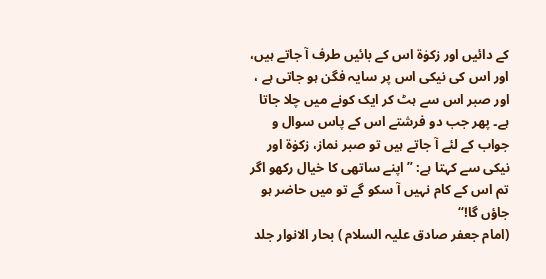کے دائیں اور زکوٰة اس کے بائیں طرف آ جاتے ہیں، اور اس کی نیکی اس پر سایہ فگن ہو جاتی ہے ، اور صبر اس سے ہٹ کر ایک کونے میں چلا جاتا ہے۔ پھر جب دو فرشتے اس کے پاس سوال و جواب کے لئے آ جاتے ہیں تو صبر نماز، زکوٰة اور نیکی سے کہتا ہے: ”اپنے ساتھی کا خیال رکھو اگر تم اس کے کام نہیں آ سکو گے تو میں حاضر ہو جاؤں گا!“
(امام جعفر صادق علیہ السلام ) بحار الانوار جلد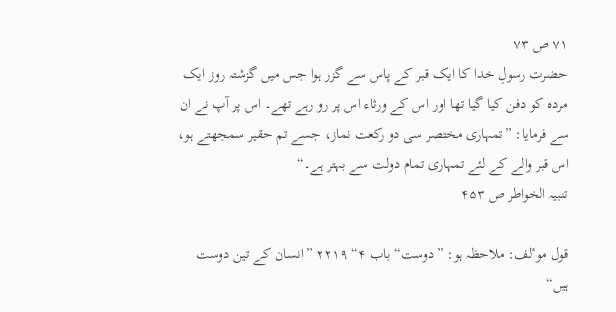۷۱ ص ۷۳
حضرت رسولِ خدا کا ایک قبر کے پاس سے گزر ہوا جس میں گزشتہ روز ایک مردہ کو دفن کیا گیا تھا اور اس کے ورثاء اس پر رو رہے تھے۔ اس پر آپ نے ان سے فرمایا: ”تمہاری مختصر سی دو رکعت نماز، جسے تم حقیر سمجھتے ہو، اس قبر والے کے لئے تمہاری تمام دولت سے بہتر ہے۔“
تنبیہ الخواطر ص ۴۵۳

قول موٴلف: ملاحظہ ہو: ”دوست“ باب ۴“ ۲۲۱۹ ”انسان کے تین دوست ہیں“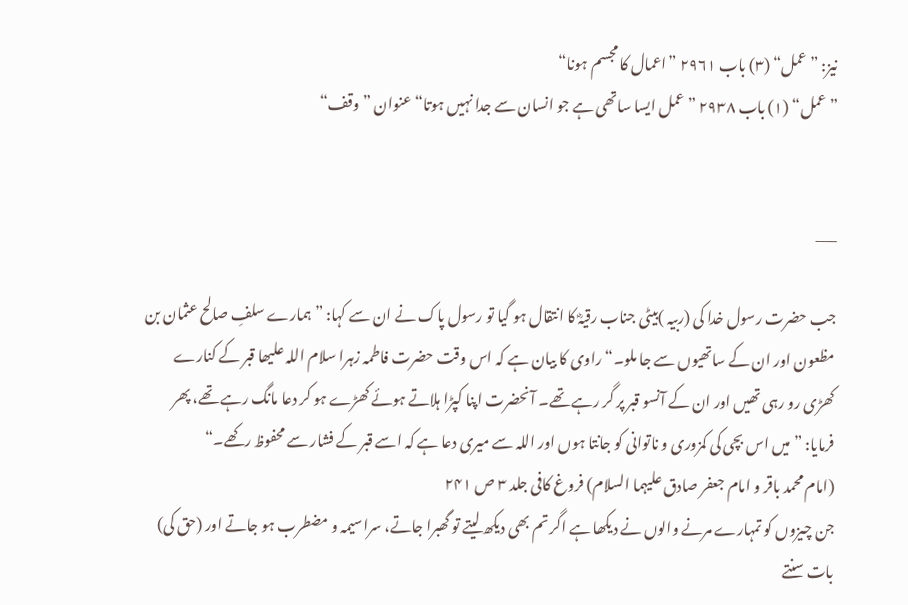نیز: ”عمل“ (۳) باب ۲۹۶۱ ”اعمال کا مجسم ہونا“
”عمل“ (۱) باب ۲۹۳۸ ”عمل ایسا ساتھی ہے جو انسان سے جدا نہیں ہوتا“ عنوان ”وقف“


___

جب حضرت رسول خدا کی (ربیہ )بیٹی جناب رقیہؓ کا انتقال ہو گیا تو رسول پاک نے ان سے کہا: ”ہمارے سلفِ صالح عثمان بن مظعون اور ان کے ساتھیوں سے جا ملو۔“ راوی کا بیان ہے کہ اس وقت حضرت فاطمہ زہرا سلام اللہ علیھا قبر کے کنارے کھڑی رو رہی تھیں اور ان کے آنسو قبر پر گر رہے تھے۔ آنحضرت اپنا کپڑا ہلاتے ہوئے کھڑے ہو کر دعا مانگ رہے تھے، پھر فرمایا: ”میں اس بچی کی کمزوری و ناتوانی کو جانتا ہوں اور اللہ سے میری دعا ہے کہ اسے قبر کے فشار سے محفوظ رکھے۔“
(امام محمد باقر و امام جعفر صادق علیہما السلام) فروغ کافی جلد ۳ ص ۲۴۱
جن چیزوں کو تمہارے مرنے والوں نے دیکھا ہے اگر تم بھی دیکھ لیتے تو گھبرا جاتے، سراسیمہ و مضطرب ہو جاتے اور (حق کی) بات سنتے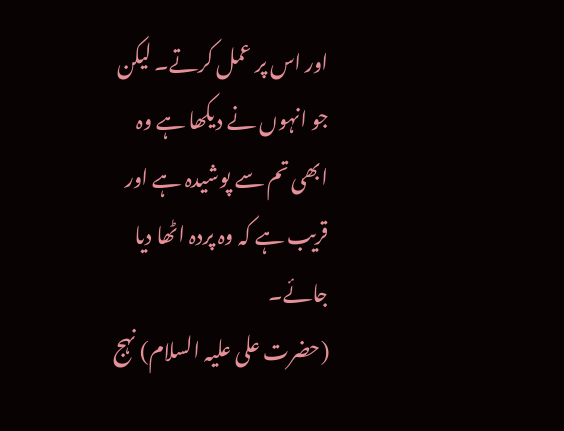اور اس پر عمل کرتے۔ لیکن جو انہوں نے دیکھا ہے وہ ابھی تم سے پوشیدہ ہے اور قریب ہے کہ وہ پردہ اٹھا دیا جائے۔
(حضرت علی علیہ السلام) نہج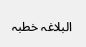البلاغہ خطبہ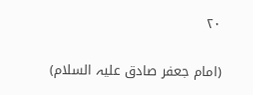۲۰


(امام جعفر صادق علیہ السلام)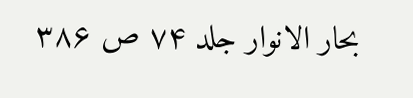بحار الانوار جلد ۷۴ ص ۳۸۶